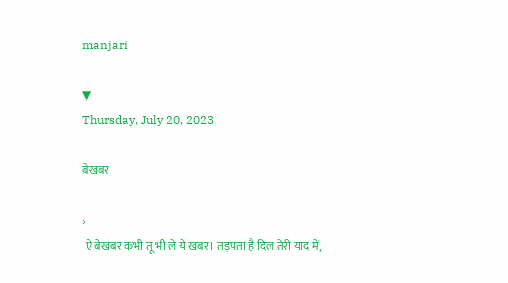manjari

▼
Thursday, July 20, 2023

बेखबर

›
 ऐ बेखबर कभी तू भी ले ये खबर। तड़पता है दिल तेरी याद में,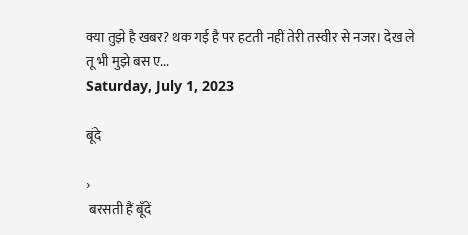क्या तुझे है खबर? थक गई है पर हटती नहीं तेरी तस्वीर से नजर। देख ले तू भी मुझे बस ए...
Saturday, July 1, 2023

बूंदे

›
 बरसती हैं बूँदें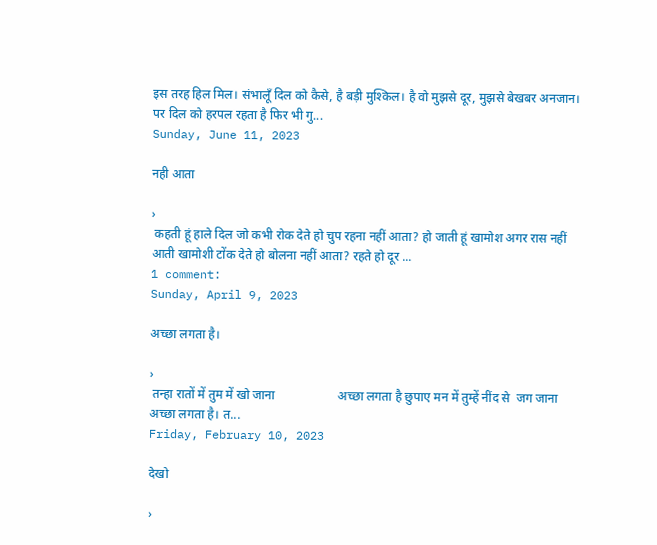इस तरह हिल मिल। संभालूँ दिल को कैसे, है बड़ी मुश्किल। है वो मुझसे दूर, मुझसे बेखबर अनजान। पर दिल को हरपल रहता है फिर भी गु...
Sunday, June 11, 2023

नही आता

›
 कहती हूं हाले दिल जो कभी रोक देते हो चुप रहना नहीं आता? हो जाती हूं खामोश अगर रास नहीं आती खामोशी टोंक देते हो बोलना नहीं आता? रहते हो दूर ...
1 comment:
Sunday, April 9, 2023

अच्छा लगता है।

›
 तन्हा रातों में तुम में खो जाना                    अच्छा लगता है छुपाए मन में तुम्हें नींद से  जग जाना                     अच्छा लगता है। त...
Friday, February 10, 2023

देखो

›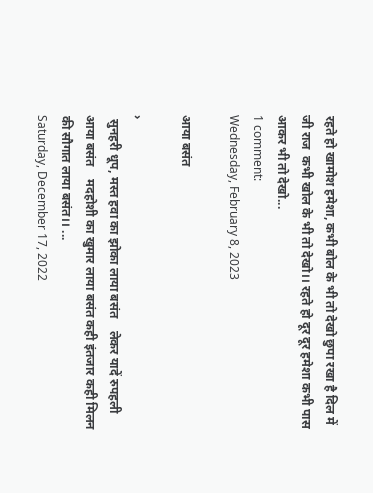रहते हो खामोश हमेशा, कभी बोल के भी तो देखो छुपा रखा है दिल में जी राज  कभी खोल के भी तो देखो।। रहते हो दूर दूर हमेशा कभी पास आकर भी तो देखो...
1 comment:
Wednesday, February 8, 2023

आया बसंत

›
 सुनहरी धूप, मस्त हवा का झोका लाया बसंत    लेकर यादें रुपहली आया बसंत    मदहोशी का खुमार लाया बसंत कही इंतजार कही मिलन की सौगात लाया बसंत।। ...
Saturday, December 17, 2022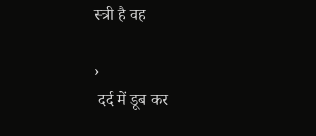स्त्री है वह

›
 दर्द में डूब कर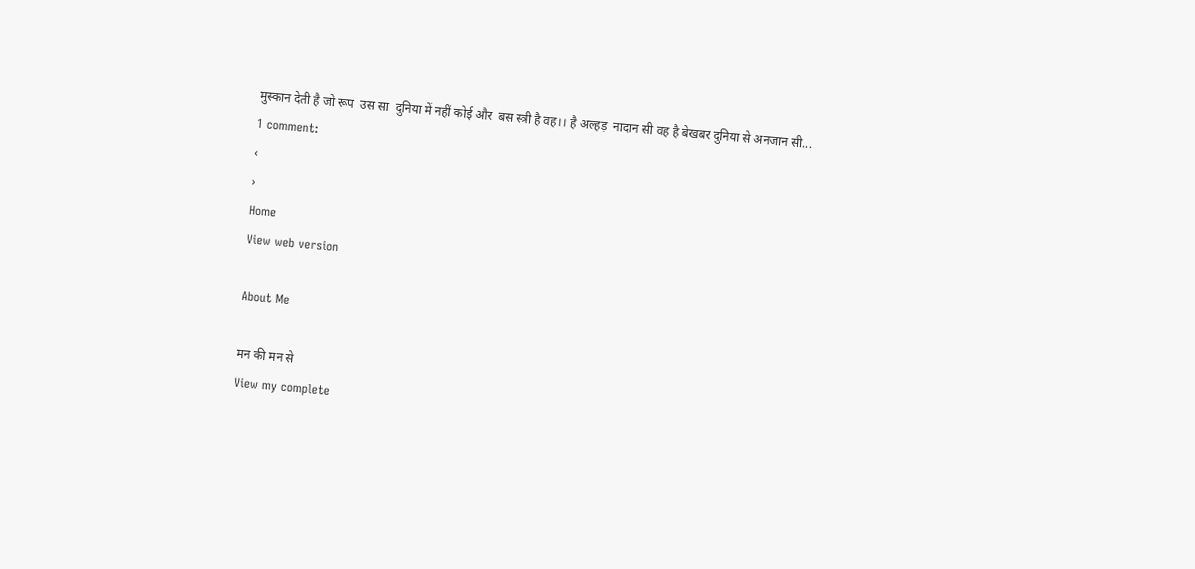मुस्कान देती है जो रूप  उस सा  दुनिया में नहीं कोई और  बस स्त्री है वह।। है अल्हड़  नादान सी वह है बेखबर दुनिया से अनजान सी...
1 comment:
‹
›
Home
View web version

About Me

मन की मन से
View my complete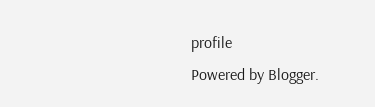profile
Powered by Blogger.